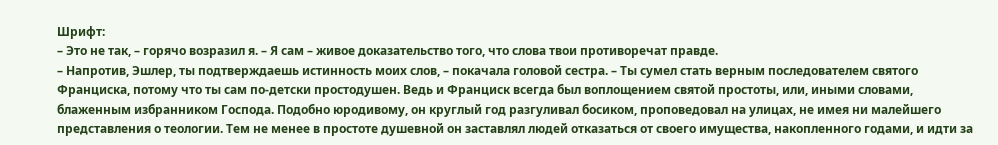Шрифт:
– Это не так, – горячо возразил я. – Я сам – живое доказательство того, что слова твои противоречат правде.
– Напротив, Эшлер, ты подтверждаешь истинность моих слов, – покачала головой сестра. – Ты сумел стать верным последователем святого Франциска, потому что ты сам по-детски простодушен. Ведь и Франциск всегда был воплощением святой простоты, или, иными словами, блаженным избранником Господа. Подобно юродивому, он круглый год разгуливал босиком, проповедовал на улицах, не имея ни малейшего представления о теологии. Тем не менее в простоте душевной он заставлял людей отказаться от своего имущества, накопленного годами, и идти за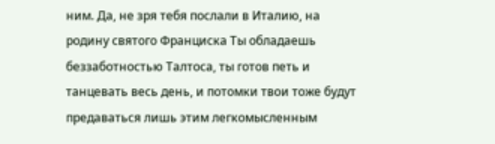ним. Да, не зря тебя послали в Италию, на родину святого Франциска Ты обладаешь беззаботностью Талтоса, ты готов петь и танцевать весь день, и потомки твои тоже будут предаваться лишь этим легкомысленным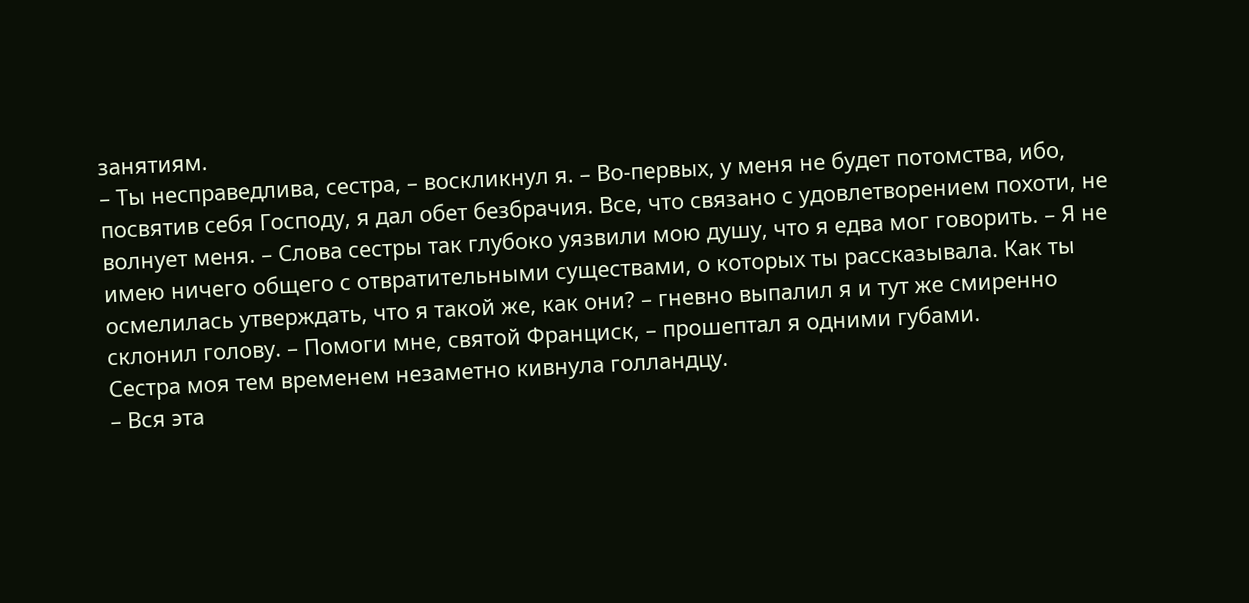занятиям.
– Ты несправедлива, сестра, – воскликнул я. – Во-первых, у меня не будет потомства, ибо, посвятив себя Господу, я дал обет безбрачия. Все, что связано с удовлетворением похоти, не волнует меня. – Слова сестры так глубоко уязвили мою душу, что я едва мог говорить. – Я не имею ничего общего с отвратительными существами, о которых ты рассказывала. Как ты осмелилась утверждать, что я такой же, как они? – гневно выпалил я и тут же смиренно склонил голову. – Помоги мне, святой Франциск, – прошептал я одними губами.
Сестра моя тем временем незаметно кивнула голландцу.
– Вся эта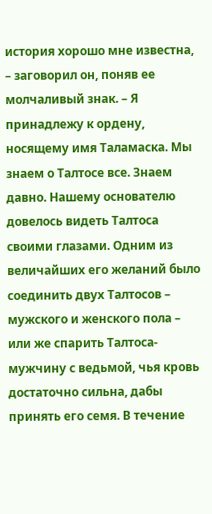история хорошо мне известна, – заговорил он, поняв ее молчаливый знак. – Я принадлежу к ордену, носящему имя Таламаска. Мы знаем о Талтосе все. Знаем давно. Нашему основателю довелось видеть Талтоса своими глазами. Одним из величайших его желаний было соединить двух Талтосов – мужского и женского пола – или же спарить Талтоса-мужчину с ведьмой, чья кровь достаточно сильна, дабы принять его семя. В течение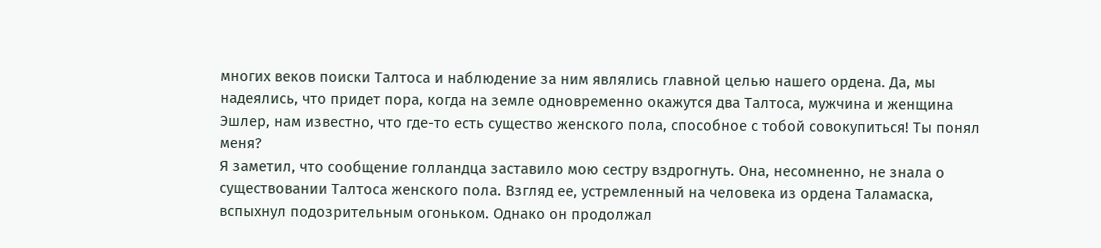многих веков поиски Талтоса и наблюдение за ним являлись главной целью нашего ордена. Да, мы надеялись, что придет пора, когда на земле одновременно окажутся два Талтоса, мужчина и женщина Эшлер, нам известно, что где-то есть существо женского пола, способное с тобой совокупиться! Ты понял меня?
Я заметил, что сообщение голландца заставило мою сестру вздрогнуть. Она, несомненно, не знала о существовании Талтоса женского пола. Взгляд ее, устремленный на человека из ордена Таламаска, вспыхнул подозрительным огоньком. Однако он продолжал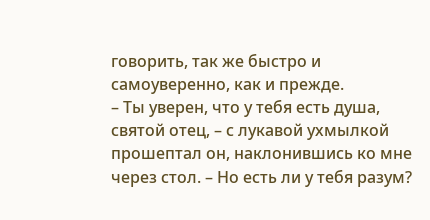говорить, так же быстро и самоуверенно, как и прежде.
– Ты уверен, что у тебя есть душа, святой отец, – с лукавой ухмылкой прошептал он, наклонившись ко мне через стол. – Но есть ли у тебя разум?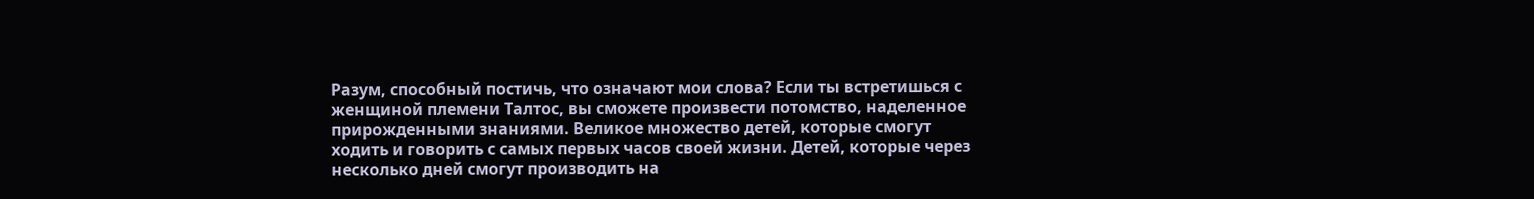Разум, способный постичь, что означают мои слова? Если ты встретишься с женщиной племени Талтос, вы сможете произвести потомство, наделенное прирожденными знаниями. Великое множество детей, которые смогут ходить и говорить с самых первых часов своей жизни. Детей, которые через несколько дней смогут производить на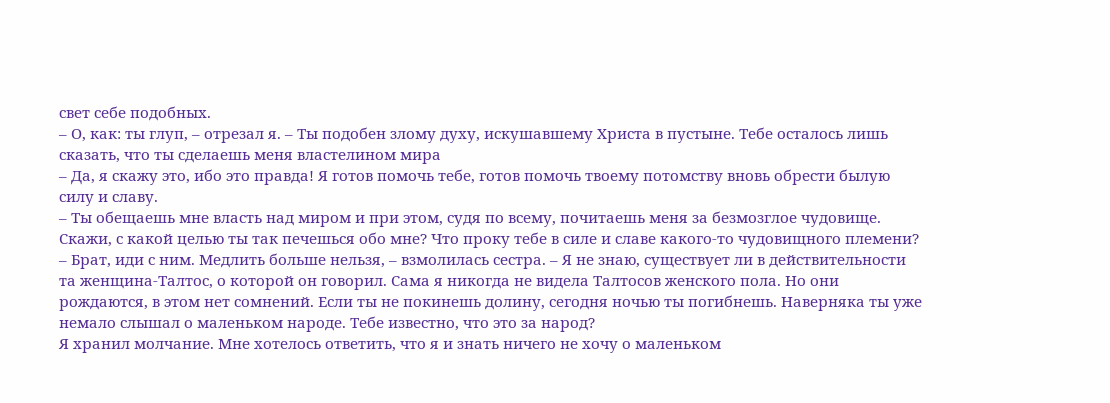свет себе подобных.
– О, как: ты глуп, – отрезал я. – Ты подобен злому духу, искушавшему Христа в пустыне. Тебе осталось лишь сказать, что ты сделаешь меня властелином мира
– Да, я скажу это, ибо это правда! Я готов помочь тебе, готов помочь твоему потомству вновь обрести былую силу и славу.
– Ты обещаешь мне власть над миром и при этом, судя по всему, почитаешь меня за безмозглое чудовище. Скажи, с какой целью ты так печешься обо мне? Что проку тебе в силе и славе какого-то чудовищного племени?
– Брат, иди с ним. Медлить больше нельзя, – взмолилась сестра. – Я не знаю, существует ли в действительности та женщина-Талтос, о которой он говорил. Сама я никогда не видела Талтосов женского пола. Но они рождаются, в этом нет сомнений. Если ты не покинешь долину, сегодня ночью ты погибнешь. Наверняка ты уже немало слышал о маленьком народе. Тебе известно, что это за народ?
Я хранил молчание. Мне хотелось ответить, что я и знать ничего не хочу о маленьком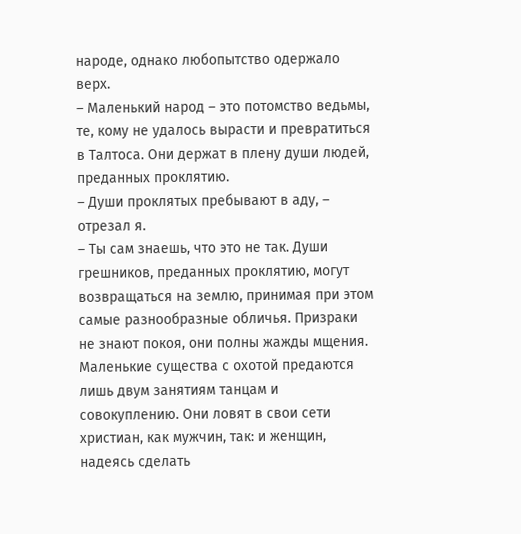народе, однако любопытство одержало верх.
– Маленький народ – это потомство ведьмы, те, кому не удалось вырасти и превратиться в Талтоса. Они держат в плену души людей, преданных проклятию.
– Души проклятых пребывают в аду, – отрезал я.
– Ты сам знаешь, что это не так. Души грешников, преданных проклятию, могут возвращаться на землю, принимая при этом самые разнообразные обличья. Призраки не знают покоя, они полны жажды мщения. Маленькие существа с охотой предаются лишь двум занятиям танцам и совокуплению. Они ловят в свои сети христиан, как мужчин, так: и женщин, надеясь сделать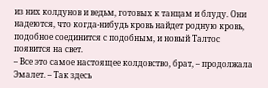из них колдунов и ведьм, готовых к танцам и блуду. Они надеются, что когда-нибудь кровь найдет родную кровь, подобное соединится с подобным, и новый Талтос появится на свет.
– Все это самое настоящее колдовство, брат, – продолжала Эмалет. – Так здесь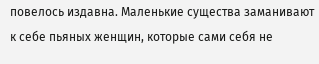повелось издавна. Маленькие существа заманивают к себе пьяных женщин, которые сами себя не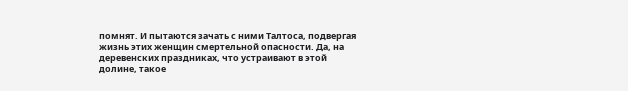помнят. И пытаются зачать с ними Талтоса, подвергая жизнь этих женщин смертельной опасности. Да, на деревенских праздниках, что устраивают в этой долине, такое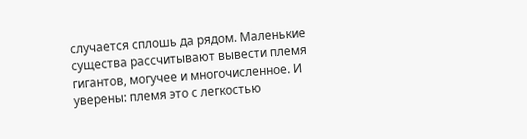случается сплошь да рядом. Маленькие существа рассчитывают вывести племя гигантов, могучее и многочисленное. И уверены: племя это с легкостью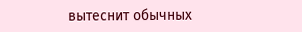вытеснит обычных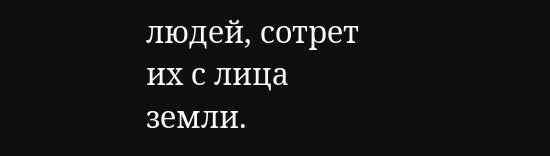людей, сотрет их с лица земли.